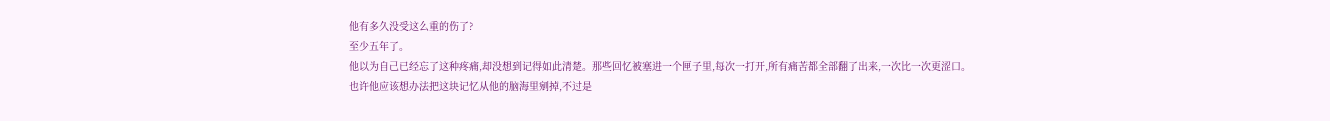他有多久没受这么重的伤了?
至少五年了。
他以为自己已经忘了这种疼痛,却没想到记得如此清楚。那些回忆被塞进一个匣子里,每次一打开,所有痛苦都全部翻了出来,一次比一次更涩口。
也许他应该想办法把这块记忆从他的脑海里剜掉,不过是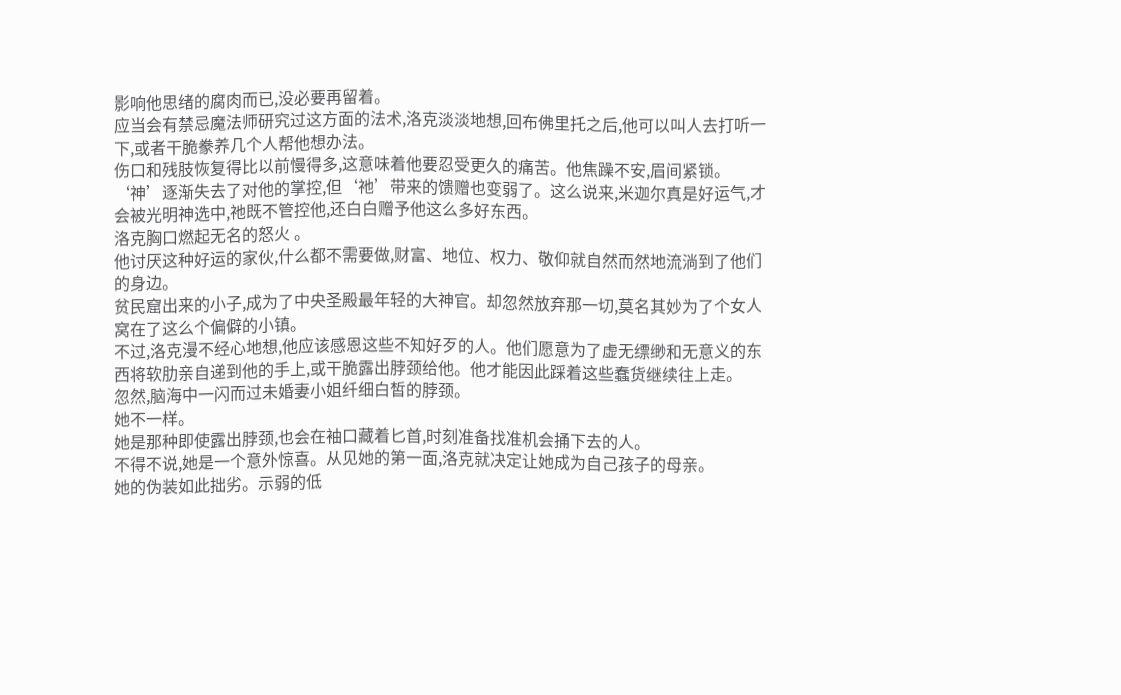影响他思绪的腐肉而已,没必要再留着。
应当会有禁忌魔法师研究过这方面的法术,洛克淡淡地想,回布佛里托之后,他可以叫人去打听一下,或者干脆豢养几个人帮他想办法。
伤口和残肢恢复得比以前慢得多,这意味着他要忍受更久的痛苦。他焦躁不安,眉间紧锁。‘神’逐渐失去了对他的掌控,但‘祂’带来的馈赠也变弱了。这么说来,米迦尔真是好运气,才会被光明神选中,祂既不管控他,还白白赠予他这么多好东西。
洛克胸口燃起无名的怒火 。
他讨厌这种好运的家伙,什么都不需要做,财富、地位、权力、敬仰就自然而然地流淌到了他们的身边。
贫民窟出来的小子,成为了中央圣殿最年轻的大神官。却忽然放弃那一切,莫名其妙为了个女人窝在了这么个偏僻的小镇。
不过,洛克漫不经心地想,他应该感恩这些不知好歹的人。他们愿意为了虚无缥缈和无意义的东西将软肋亲自递到他的手上,或干脆露出脖颈给他。他才能因此踩着这些蠢货继续往上走。
忽然,脑海中一闪而过未婚妻小姐纤细白皙的脖颈。
她不一样。
她是那种即使露出脖颈,也会在袖口藏着匕首,时刻准备找准机会捅下去的人。
不得不说,她是一个意外惊喜。从见她的第一面,洛克就决定让她成为自己孩子的母亲。
她的伪装如此拙劣。示弱的低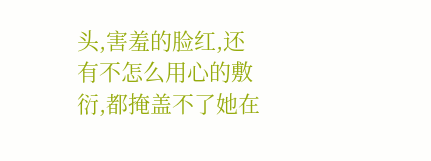头,害羞的脸红,还有不怎么用心的敷衍,都掩盖不了她在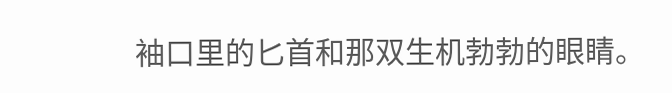袖口里的匕首和那双生机勃勃的眼睛。